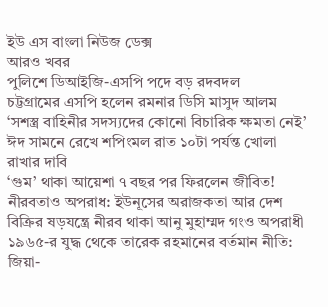ইউ এস বাংলা নিউজ ডেক্স
আরও খবর
পুলিশে ডিআইজি-এসপি পদে বড় রদবদল
চট্টগ্রামের এসপি হলেন রমনার ডিসি মাসুদ আলম
‘সশস্ত্র বাহিনীর সদস্যদের কোনো বিচারিক ক্ষমতা নেই’
ঈদ সামনে রেখে শপিংমল রাত ১০টা পর্যন্ত খোলা রাখার দাবি
‘গুম’ থাকা আয়েশা ৭ বছর পর ফিরলেন জীবিত!
নীরবতাও অপরাধ: ইউনূসের অরাজকতা আর দেশ বিক্রির ষড়যন্ত্রে নীরব থাকা আনু মুহাম্মদ গংও অপরাধী
১৯৬৫-র যুদ্ধ থেকে তারেক রহমানের বর্তমান নীতি: জিয়া-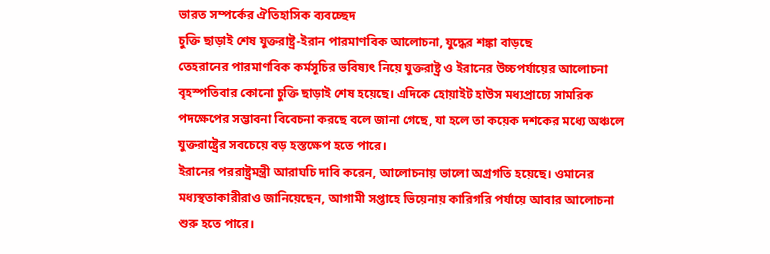ভারত সম্পর্কের ঐতিহাসিক ব্যবচ্ছেদ
চুক্তি ছাড়াই শেষ যুক্তরাষ্ট্র-ইরান পারমাণবিক আলোচনা, যুদ্ধের শঙ্কা বাড়ছে
তেহরানের পারমাণবিক কর্মসূচির ভবিষ্যৎ নিয়ে যুক্তরাষ্ট্র ও ইরানের উচ্চপর্যায়ের আলোচনা বৃহস্পতিবার কোনো চুক্তি ছাড়াই শেষ হয়েছে। এদিকে হোয়াইট হাউস মধ্যপ্রাচ্যে সামরিক পদক্ষেপের সম্ভাবনা বিবেচনা করছে বলে জানা গেছে, যা হলে তা কয়েক দশকের মধ্যে অঞ্চলে যুক্তরাষ্ট্রের সবচেয়ে বড় হস্তক্ষেপ হতে পারে।
ইরানের পররাষ্ট্রমন্ত্রী আরাঘচি দাবি করেন, আলোচনায় ভালো অগ্রগতি হয়েছে। ওমানের মধ্যস্থতাকারীরাও জানিয়েছেন, আগামী সপ্তাহে ভিয়েনায় কারিগরি পর্যায়ে আবার আলোচনা শুরু হতে পারে।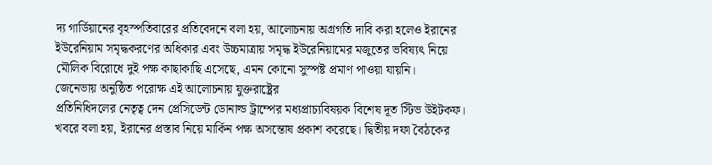দ্য গার্ডিয়ানের বৃহস্পতিবারের প্রতিবেদনে বলা হয়, আলোচনায় অগ্রগতি দাবি করা হলেও ইরানের ইউরেনিয়াম সমৃদ্ধকরণের অধিকার এবং উচ্চমাত্রায় সমৃদ্ধ ইউরেনিয়ামের মজুতের ভবিষ্যৎ নিয়ে মৌলিক বিরোধে দুই পক্ষ কাছাকাছি এসেছে, এমন কোনো সুস্পষ্ট প্রমাণ পাওয়া যায়নি।
জেনেভায় অনুষ্ঠিত পরোক্ষ এই আলোচনায় যুক্তরাষ্ট্রের
প্রতিনিধিদলের নেতৃত্ব দেন প্রেসিডেন্ট ডোনাল্ড ট্রাম্পের মধ্যপ্রাচ্যবিষয়ক বিশেষ দূত স্টিভ উইটকফ। খবরে বলা হয়, ইরানের প্রস্তাব নিয়ে মার্কিন পক্ষ অসন্তোষ প্রকাশ করেছে। দ্বিতীয় দফা বৈঠকের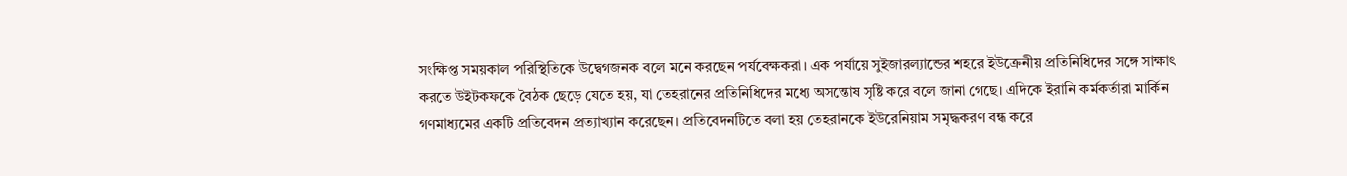সংক্ষিপ্ত সময়কাল পরিস্থিতিকে উদ্বেগজনক বলে মনে করছেন পর্যবেক্ষকরা। এক পর্যায়ে সুইজারল্যান্ডের শহরে ইউক্রেনীয় প্রতিনিধিদের সঙ্গে সাক্ষাৎ করতে উইটকফকে বৈঠক ছেড়ে যেতে হয়, যা তেহরানের প্রতিনিধিদের মধ্যে অসন্তোষ সৃষ্টি করে বলে জানা গেছে। এদিকে ইরানি কর্মকর্তারা মার্কিন গণমাধ্যমের একটি প্রতিবেদন প্রত্যাখ্যান করেছেন। প্রতিবেদনটিতে বলা হয় তেহরানকে ইউরেনিয়াম সমৃদ্ধকরণ বন্ধ করে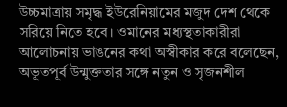উচ্চমাত্রায় সমৃদ্ধ ইউরেনিয়ামের মজুদ দেশ থেকে সরিয়ে নিতে হবে। ওমানের মধ্যস্থতাকারীরা আলোচনায় ভাঙনের কথা অস্বীকার করে বলেছেন, অভূতপূর্ব উন্মুক্ততার সঙ্গে নতুন ও সৃজনশীল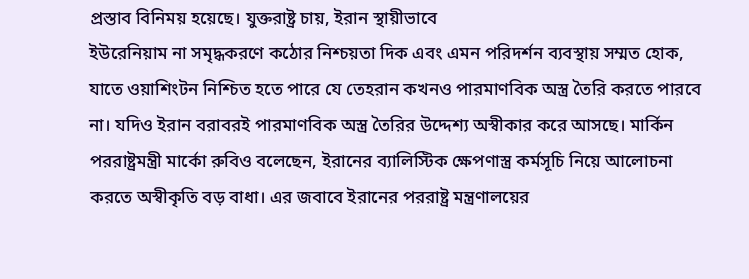প্রস্তাব বিনিময় হয়েছে। যুক্তরাষ্ট্র চায়, ইরান স্থায়ীভাবে
ইউরেনিয়াম না সমৃদ্ধকরণে কঠোর নিশ্চয়তা দিক এবং এমন পরিদর্শন ব্যবস্থায় সম্মত হোক, যাতে ওয়াশিংটন নিশ্চিত হতে পারে যে তেহরান কখনও পারমাণবিক অস্ত্র তৈরি করতে পারবে না। যদিও ইরান বরাবরই পারমাণবিক অস্ত্র তৈরির উদ্দেশ্য অস্বীকার করে আসছে। মার্কিন পররাষ্ট্রমন্ত্রী মার্কো রুবিও বলেছেন, ইরানের ব্যালিস্টিক ক্ষেপণাস্ত্র কর্মসূচি নিয়ে আলোচনা করতে অস্বীকৃতি বড় বাধা। এর জবাবে ইরানের পররাষ্ট্র মন্ত্রণালয়ের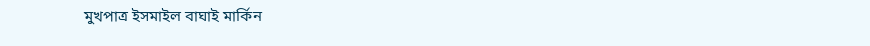মুখপাত্র ইসমাইল বাঘাই মার্কিন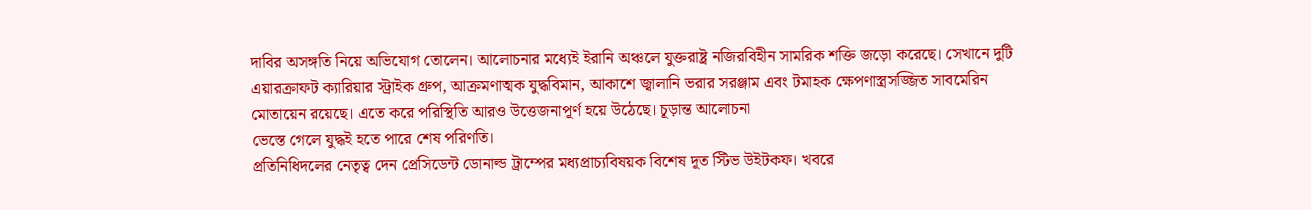দাবির অসঙ্গতি নিয়ে অভিযোগ তোলেন। আলোচনার মধ্যেই ইরানি অঞ্চলে যুক্তরাষ্ট্র নজিরবিহীন সামরিক শক্তি জড়ো করেছে। সেখানে দুটি এয়ারক্রাফট ক্যারিয়ার স্ট্রাইক গ্রুপ, আক্রমণাত্মক যুদ্ধবিমান, আকাশে জ্বালানি ভরার সরঞ্জাম এবং টমাহক ক্ষেপণাস্ত্রসজ্জিত সাবমেরিন মোতায়েন রয়েছে। এতে করে পরিস্থিতি আরও উত্তেজনাপূর্ণ হয়ে উঠেছে। চূড়ান্ত আলোচনা
ভেস্তে গেলে যুদ্ধই হতে পারে শেষ পরিণতি।
প্রতিনিধিদলের নেতৃত্ব দেন প্রেসিডেন্ট ডোনাল্ড ট্রাম্পের মধ্যপ্রাচ্যবিষয়ক বিশেষ দূত স্টিভ উইটকফ। খবরে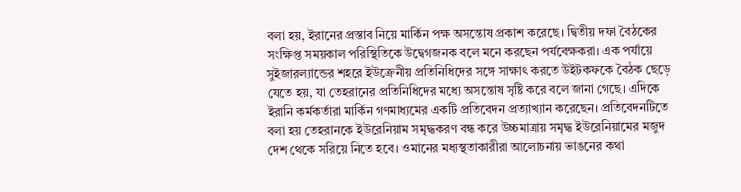বলা হয়, ইরানের প্রস্তাব নিয়ে মার্কিন পক্ষ অসন্তোষ প্রকাশ করেছে। দ্বিতীয় দফা বৈঠকের সংক্ষিপ্ত সময়কাল পরিস্থিতিকে উদ্বেগজনক বলে মনে করছেন পর্যবেক্ষকরা। এক পর্যায়ে সুইজারল্যান্ডের শহরে ইউক্রেনীয় প্রতিনিধিদের সঙ্গে সাক্ষাৎ করতে উইটকফকে বৈঠক ছেড়ে যেতে হয়, যা তেহরানের প্রতিনিধিদের মধ্যে অসন্তোষ সৃষ্টি করে বলে জানা গেছে। এদিকে ইরানি কর্মকর্তারা মার্কিন গণমাধ্যমের একটি প্রতিবেদন প্রত্যাখ্যান করেছেন। প্রতিবেদনটিতে বলা হয় তেহরানকে ইউরেনিয়াম সমৃদ্ধকরণ বন্ধ করে উচ্চমাত্রায় সমৃদ্ধ ইউরেনিয়ামের মজুদ দেশ থেকে সরিয়ে নিতে হবে। ওমানের মধ্যস্থতাকারীরা আলোচনায় ভাঙনের কথা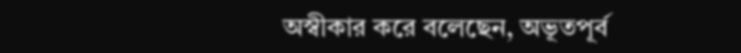অস্বীকার করে বলেছেন, অভূতপূর্ব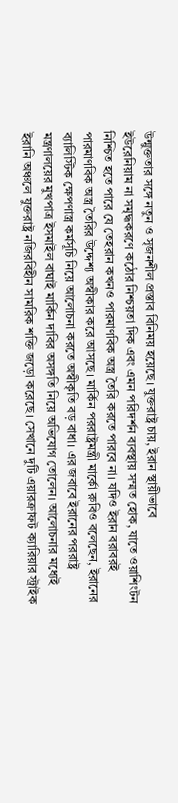উন্মুক্ততার সঙ্গে নতুন ও সৃজনশীল প্রস্তাব বিনিময় হয়েছে। যুক্তরাষ্ট্র চায়, ইরান স্থায়ীভাবে
ইউরেনিয়াম না সমৃদ্ধকরণে কঠোর নিশ্চয়তা দিক এবং এমন পরিদর্শন ব্যবস্থায় সম্মত হোক, যাতে ওয়াশিংটন নিশ্চিত হতে পারে যে তেহরান কখনও পারমাণবিক অস্ত্র তৈরি করতে পারবে না। যদিও ইরান বরাবরই পারমাণবিক অস্ত্র তৈরির উদ্দেশ্য অস্বীকার করে আসছে। মার্কিন পররাষ্ট্রমন্ত্রী মার্কো রুবিও বলেছেন, ইরানের ব্যালিস্টিক ক্ষেপণাস্ত্র কর্মসূচি নিয়ে আলোচনা করতে অস্বীকৃতি বড় বাধা। এর জবাবে ইরানের পররাষ্ট্র মন্ত্রণালয়ের মুখপাত্র ইসমাইল বাঘাই মার্কিন দাবির অসঙ্গতি নিয়ে অভিযোগ তোলেন। আলোচনার মধ্যেই ইরানি অঞ্চলে যুক্তরাষ্ট্র নজিরবিহীন সামরিক শক্তি জড়ো করেছে। সেখানে দুটি এয়ারক্রাফট ক্যারিয়ার স্ট্রাইক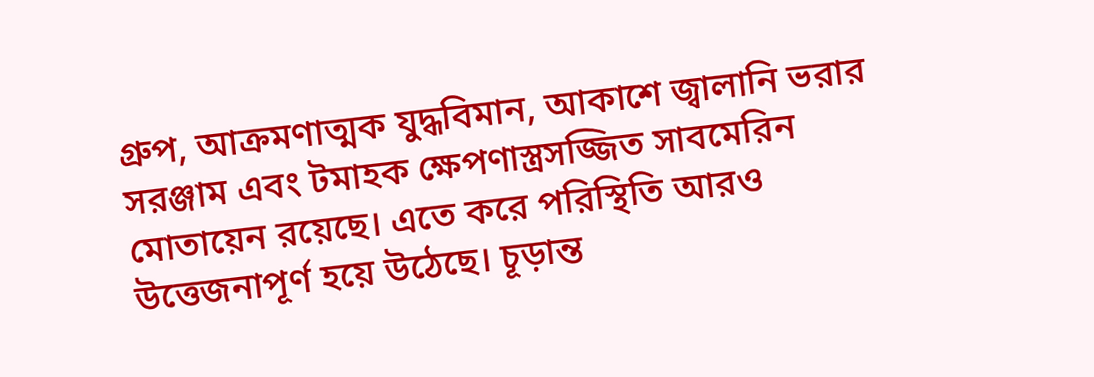গ্রুপ, আক্রমণাত্মক যুদ্ধবিমান, আকাশে জ্বালানি ভরার সরঞ্জাম এবং টমাহক ক্ষেপণাস্ত্রসজ্জিত সাবমেরিন মোতায়েন রয়েছে। এতে করে পরিস্থিতি আরও উত্তেজনাপূর্ণ হয়ে উঠেছে। চূড়ান্ত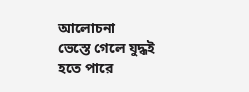আলোচনা
ভেস্তে গেলে যুদ্ধই হতে পারে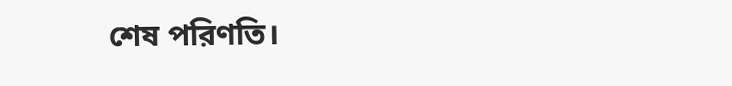শেষ পরিণতি।